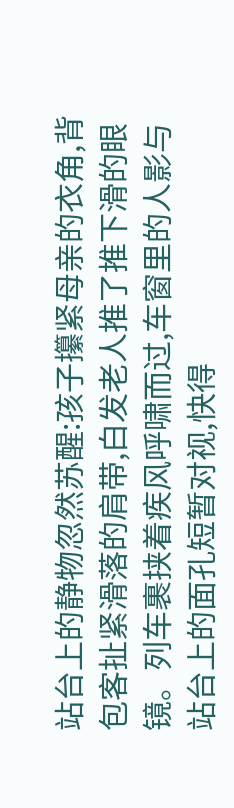站台上的静物忽然苏醒:孩子攥紧母亲的衣角,背包客扯紧滑落的肩带,白发老人推了推下滑的眼镜。列车裹挟着疾风呼啸而过,车窗里的人影与站台上的面孔短暂对视,快得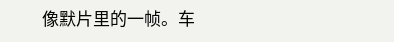像默片里的一帧。车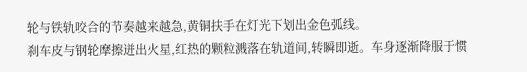轮与铁轨咬合的节奏越来越急,黄铜扶手在灯光下划出金色弧线。
刹车皮与钢轮摩擦迸出火星,红热的颗粒溅落在轨道间,转瞬即逝。车身逐渐降服于惯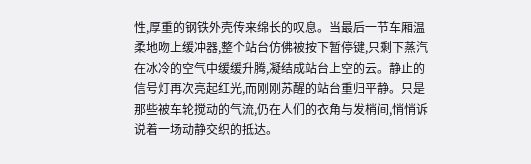性,厚重的钢铁外壳传来绵长的叹息。当最后一节车厢温柔地吻上缓冲器,整个站台仿佛被按下暂停键,只剩下蒸汽在冰冷的空气中缓缓升腾,凝结成站台上空的云。静止的信号灯再次亮起红光,而刚刚苏醒的站台重归平静。只是那些被车轮搅动的气流,仍在人们的衣角与发梢间,悄悄诉说着一场动静交织的抵达。